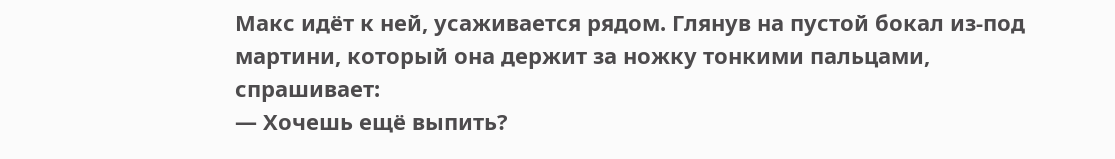Макс идёт к ней, усаживается рядом. Глянув на пустой бокал из-под мартини, который она держит за ножку тонкими пальцами, спрашивает:
— Хочешь ещё выпить?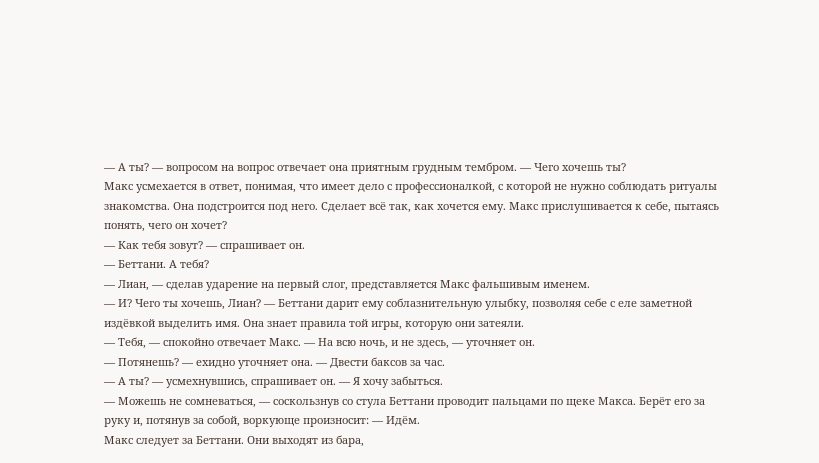— А ты? — вопросом на вопрос отвечает она приятным грудным тембром. — Чего хочешь ты?
Макс усмехается в ответ, понимая, что имеет дело с профессионалкой, с которой не нужно соблюдать ритуалы знакомства. Она подстроится под него. Сделает всё так, как хочется ему. Макс прислушивается к себе, пытаясь понять, чего он хочет?
— Как тебя зовут? — спрашивает он.
— Беттани. А тебя?
— Лиан, — сделав ударение на первый слог, представляется Макс фальшивым именем.
— И? Чего ты хочешь, Лиан? — Беттани дарит ему соблазнительную улыбку, позволяя себе с еле заметной издёвкой выделить имя. Она знает правила той игры, которую они затеяли.
— Тебя, — спокойно отвечает Макс. — На всю ночь, и не здесь, — уточняет он.
— Потянешь? — ехидно уточняет она. — Двести баксов за час.
— А ты? — усмехнувшись, спрашивает он. — Я хочу забыться.
— Можешь не сомневаться, — соскользнув со стула Беттани проводит пальцами по щеке Макса. Берёт его за руку и, потянув за собой, воркующе произносит: — Идём.
Макс следует за Беттани. Они выходят из бара,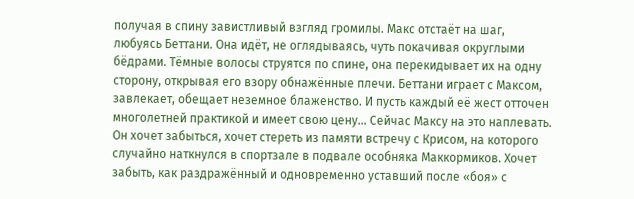получая в спину завистливый взгляд громилы. Макс отстаёт на шаг, любуясь Беттани. Она идёт, не оглядываясь, чуть покачивая округлыми бёдрами. Тёмные волосы струятся по спине, она перекидывает их на одну сторону, открывая его взору обнажённые плечи. Беттани играет с Максом, завлекает, обещает неземное блаженство. И пусть каждый её жест отточен многолетней практикой и имеет свою цену… Сейчас Максу на это наплевать. Он хочет забыться, хочет стереть из памяти встречу с Крисом, на которого случайно наткнулся в спортзале в подвале особняка Маккормиков. Хочет забыть, как раздражённый и одновременно уставший после «боя» с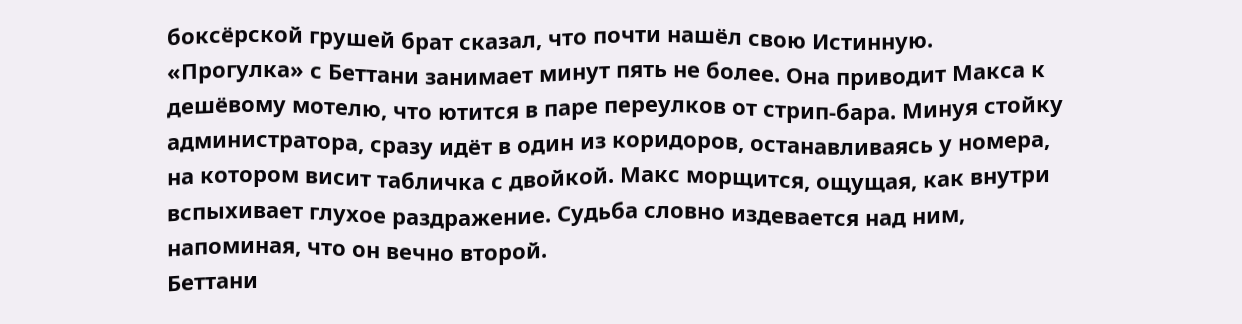боксёрской грушей брат сказал, что почти нашёл свою Истинную.
«Прогулка» с Беттани занимает минут пять не более. Она приводит Макса к дешёвому мотелю, что ютится в паре переулков от стрип-бара. Минуя стойку администратора, сразу идёт в один из коридоров, останавливаясь у номера, на котором висит табличка с двойкой. Макс морщится, ощущая, как внутри вспыхивает глухое раздражение. Судьба словно издевается над ним, напоминая, что он вечно второй.
Беттани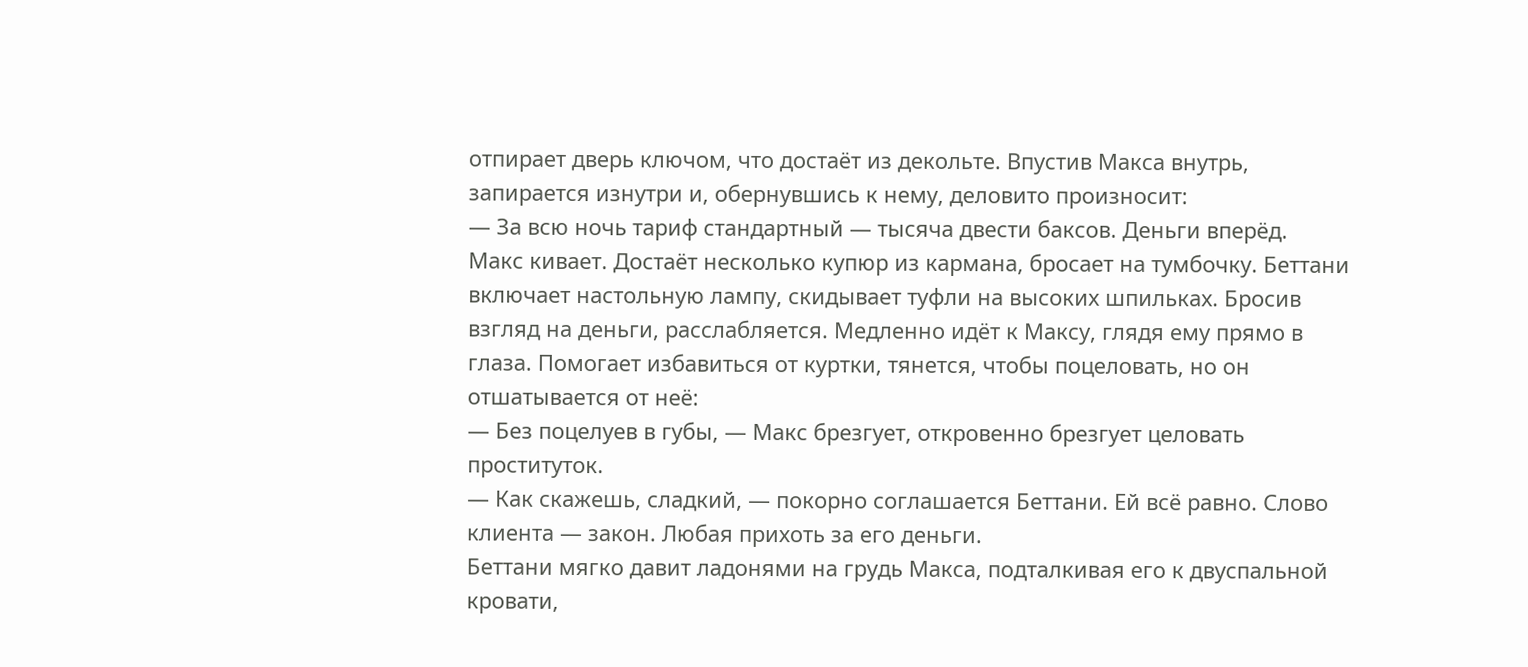отпирает дверь ключом, что достаёт из декольте. Впустив Макса внутрь, запирается изнутри и, обернувшись к нему, деловито произносит:
— За всю ночь тариф стандартный — тысяча двести баксов. Деньги вперёд.
Макс кивает. Достаёт несколько купюр из кармана, бросает на тумбочку. Беттани включает настольную лампу, скидывает туфли на высоких шпильках. Бросив взгляд на деньги, расслабляется. Медленно идёт к Максу, глядя ему прямо в глаза. Помогает избавиться от куртки, тянется, чтобы поцеловать, но он отшатывается от неё:
— Без поцелуев в губы, — Макс брезгует, откровенно брезгует целовать проституток.
— Как скажешь, сладкий, — покорно соглашается Беттани. Ей всё равно. Слово клиента — закон. Любая прихоть за его деньги.
Беттани мягко давит ладонями на грудь Макса, подталкивая его к двуспальной кровати,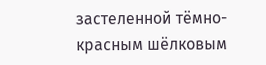застеленной тёмно-красным шёлковым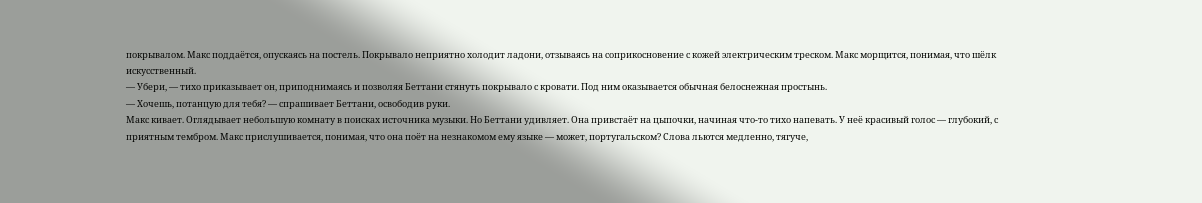покрывалом. Макс поддаётся, опускаясь на постель. Покрывало неприятно холодит ладони, отзываясь на соприкосновение с кожей электрическим треском. Макс морщится, понимая, что шёлк искусственный.
— Убери, — тихо приказывает он, приподнимаясь и позволяя Беттани стянуть покрывало с кровати. Под ним оказывается обычная белоснежная простынь.
— Хочешь, потанцую для тебя? — спрашивает Беттани, освободив руки.
Макс кивает. Оглядывает небольшую комнату в поисках источника музыки. Но Беттани удивляет. Она привстаёт на цыпочки, начиная что-то тихо напевать. У неё красивый голос — глубокий, с приятным тембром. Макс прислушивается, понимая, что она поёт на незнакомом ему языке — может, португальском? Слова льются медленно, тягуче,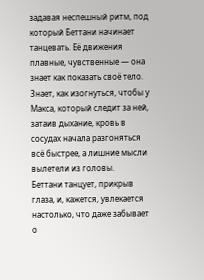задавая неспешный ритм, под который Беттани начинает танцевать. Её движения плавные, чувственные — она знает как показать своё тело. Знает, как изогнуться, чтобы у Макса, который следит за ней, затаив дыхание, кровь в сосудах начала разгоняться всё быстрее, а лишние мысли вылетели из головы.
Беттани танцует, прикрыв глаза, и, кажется, увлекается настолько, что даже забывает о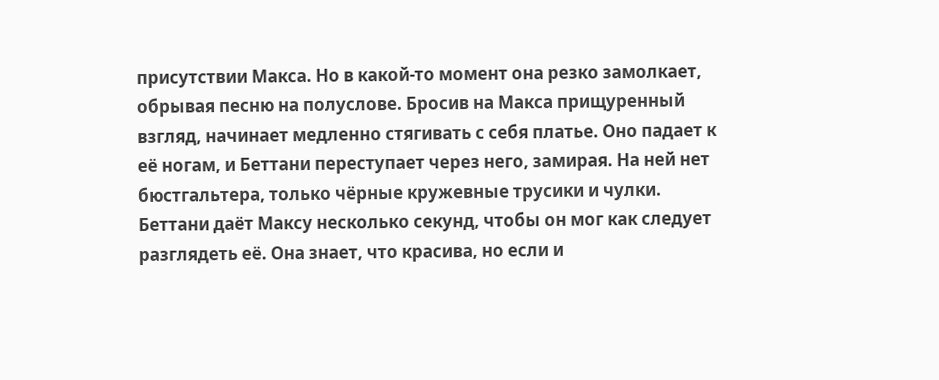присутствии Макса. Но в какой-то момент она резко замолкает, обрывая песню на полуслове. Бросив на Макса прищуренный взгляд, начинает медленно стягивать с себя платье. Оно падает к её ногам, и Беттани переступает через него, замирая. На ней нет бюстгальтера, только чёрные кружевные трусики и чулки. Беттани даёт Максу несколько секунд, чтобы он мог как следует разглядеть её. Она знает, что красива, но если и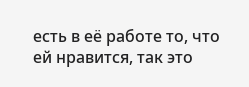есть в её работе то, что ей нравится, так это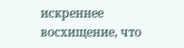искреннее восхищение, что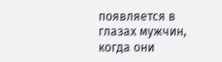появляется в глазах мужчин, когда они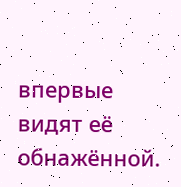впервые видят её обнажённой.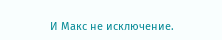И Макс не исключение.